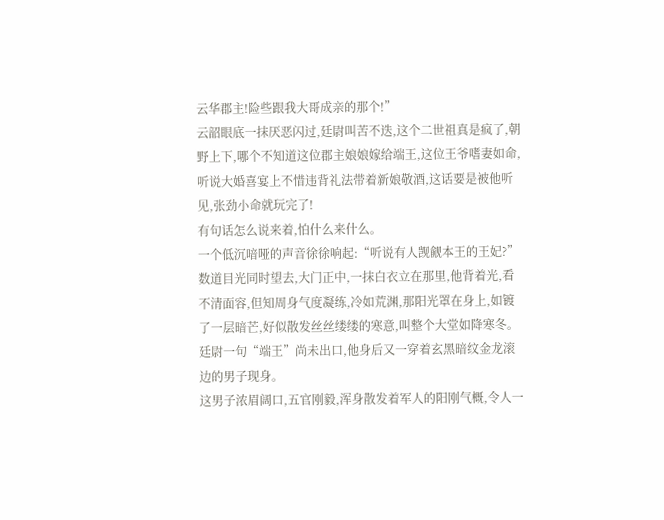云华郡主!险些跟我大哥成亲的那个!”
云韶眼底一抹厌恶闪过,廷尉叫苦不迭,这个二世祖真是疯了,朝野上下,哪个不知道这位郡主娘娘嫁给端王,这位王爷嗜妻如命,听说大婚喜宴上不惜违背礼法带着新娘敬酒,这话要是被他听见,张劲小命就玩完了!
有句话怎么说来着,怕什么来什么。
一个低沉喑哑的声音徐徐响起:“听说有人觊觎本王的王妃?”
数道目光同时望去,大门正中,一抹白衣立在那里,他背着光,看不清面容,但知周身气度凝练,冷如荒渊,那阳光罩在身上,如镀了一层暗芒,好似散发丝丝缕缕的寒意,叫整个大堂如降寒冬。
廷尉一句“端王”尚未出口,他身后又一穿着玄黑暗纹金龙滚边的男子现身。
这男子浓眉阔口,五官刚毅,浑身散发着军人的阳刚气概,令人一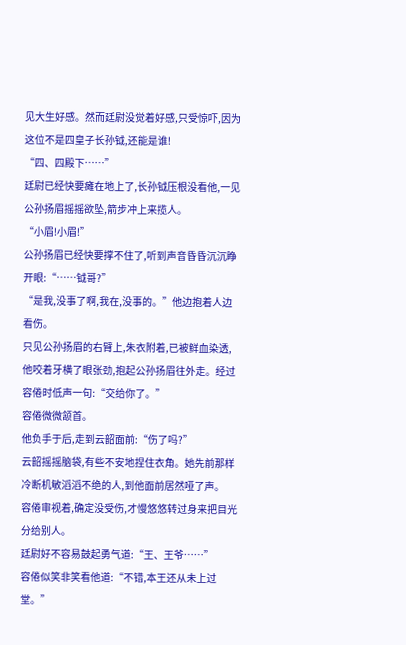见大生好感。然而廷尉没觉着好感,只受惊吓,因为这位不是四皇子长孙钺,还能是谁!
“四、四殿下……”
廷尉已经快要瘫在地上了,长孙钺压根没看他,一见公孙扬眉摇摇欲坠,箭步冲上来揽人。
“小眉!小眉!”
公孙扬眉已经快要撑不住了,听到声音昏昏沉沉睁开眼:“……钺哥?”
“是我,没事了啊,我在,没事的。”他边抱着人边看伤。
只见公孙扬眉的右臂上,朱衣附着,已被鲜血染透,他咬着牙横了眼张劲,抱起公孙扬眉往外走。经过容倦时低声一句:“交给你了。”
容倦微微颔首。
他负手于后,走到云韶面前:“伤了吗?”
云韶摇摇脑袋,有些不安地捏住衣角。她先前那样冷断机敏滔滔不绝的人,到他面前居然哑了声。
容倦审视着,确定没受伤,才慢悠悠转过身来把目光分给别人。
廷尉好不容易鼓起勇气道:“王、王爷……”
容倦似笑非笑看他道:“不错,本王还从未上过堂。”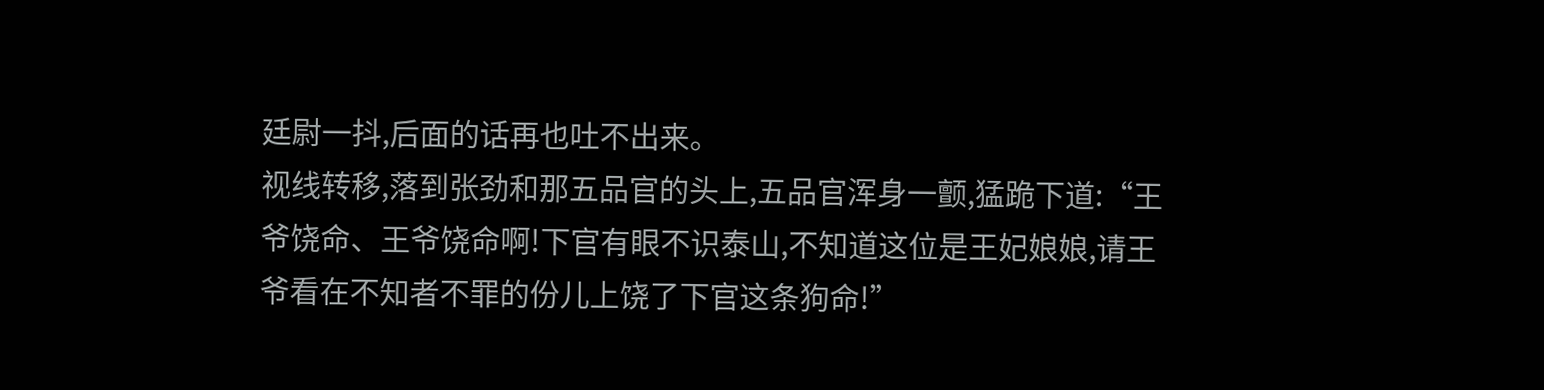廷尉一抖,后面的话再也吐不出来。
视线转移,落到张劲和那五品官的头上,五品官浑身一颤,猛跪下道:“王爷饶命、王爷饶命啊!下官有眼不识泰山,不知道这位是王妃娘娘,请王爷看在不知者不罪的份儿上饶了下官这条狗命!”